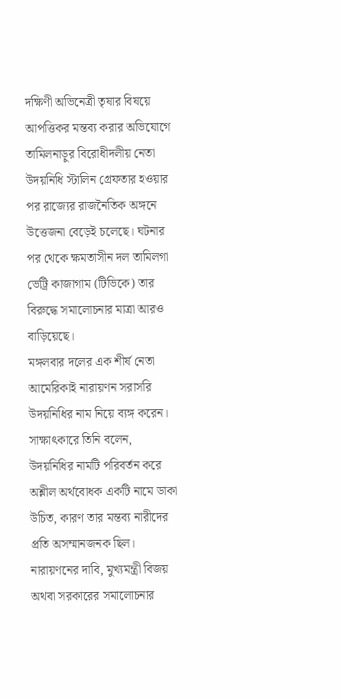দক্ষিণী অভিনেত্রী তৃষার বিষয়ে আপত্তিকর মন্তব্য করার অভিযোগে তামিলনাড়ুর বিরোধীদলীয় নেতা উদয়নিধি স্টালিন গ্রেফতার হওয়ার পর রাজ্যের রাজনৈতিক অঙ্গনে উত্তেজনা বেড়েই চলেছে। ঘটনার পর থেকে ক্ষমতাসীন দল তামিলগা ভেট্রি কাজাগাম (টিভিকে) তার বিরুদ্ধে সমালোচনার মাত্রা আরও বাড়িয়েছে।
মঙ্গলবার দলের এক শীর্ষ নেতা আমেরিকাই নারায়ণন সরাসরি উদয়নিধির নাম নিয়ে ব্যঙ্গ করেন। সাক্ষাৎকারে তিনি বলেন, উদয়নিধির নামটি পরিবর্তন করে অশ্লীল অর্থবোধক একটি নামে ডাকা উচিত, কারণ তার মন্তব্য নারীদের প্রতি অসম্মানজনক ছিল। নারায়ণনের দাবি, মুখ্যমন্ত্রী বিজয় অথবা সরকারের সমালোচনার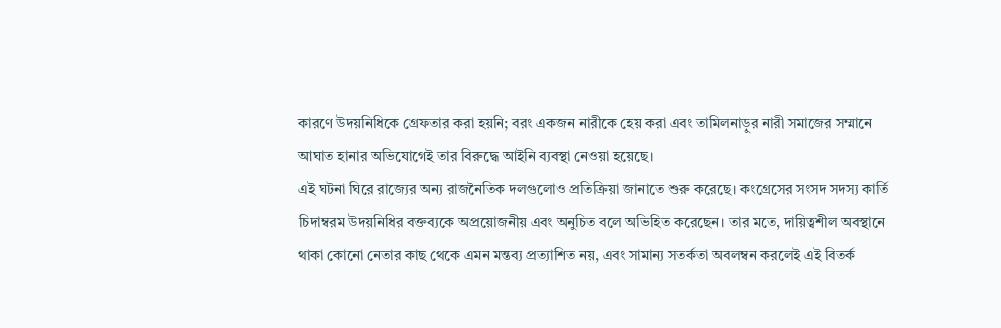কারণে উদয়নিধিকে গ্রেফতার করা হয়নি; বরং একজন নারীকে হেয় করা এবং তামিলনাড়ুর নারী সমাজের সম্মানে আঘাত হানার অভিযোগেই তার বিরুদ্ধে আইনি ব্যবস্থা নেওয়া হয়েছে।
এই ঘটনা ঘিরে রাজ্যের অন্য রাজনৈতিক দলগুলোও প্রতিক্রিয়া জানাতে শুরু করেছে। কংগ্রেসের সংসদ সদস্য কার্তি চিদাম্বরম উদয়নিধির বক্তব্যকে অপ্রয়োজনীয় এবং অনুচিত বলে অভিহিত করেছেন। তার মতে, দায়িত্বশীল অবস্থানে থাকা কোনো নেতার কাছ থেকে এমন মন্তব্য প্রত্যাশিত নয়, এবং সামান্য সতর্কতা অবলম্বন করলেই এই বিতর্ক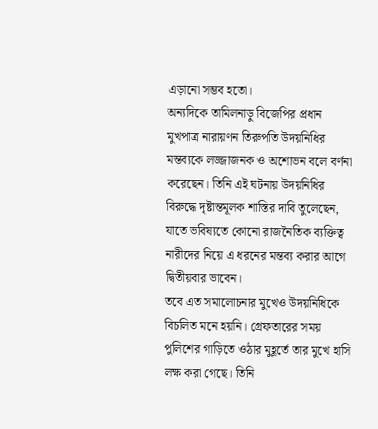এড়ানো সম্ভব হতো।
অন্যদিকে তামিলনাড়ু বিজেপির প্রধান মুখপাত্র নারায়ণন তিরুপতি উদয়নিধির মন্তব্যকে লজ্জাজনক ও অশোভন বলে বর্ণনা করেছেন। তিনি এই ঘটনায় উদয়নিধির বিরুদ্ধে দৃষ্টান্তমূলক শাস্তির দাবি তুলেছেন, যাতে ভবিষ্যতে কোনো রাজনৈতিক ব্যক্তিত্ব নারীদের নিয়ে এ ধরনের মন্তব্য করার আগে দ্বিতীয়বার ভাবেন।
তবে এত সমালোচনার মুখেও উদয়নিধিকে বিচলিত মনে হয়নি। গ্রেফতারের সময় পুলিশের গাড়িতে ওঠার মুহূর্তে তার মুখে হাসি লক্ষ করা গেছে। তিনি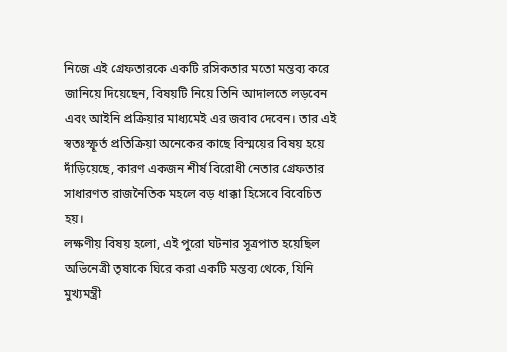নিজে এই গ্রেফতারকে একটি রসিকতার মতো মন্তব্য করে জানিয়ে দিয়েছেন, বিষয়টি নিয়ে তিনি আদালতে লড়বেন এবং আইনি প্রক্রিয়ার মাধ্যমেই এর জবাব দেবেন। তার এই স্বতঃস্ফূর্ত প্রতিক্রিয়া অনেকের কাছে বিস্ময়ের বিষয় হয়ে দাঁড়িয়েছে, কারণ একজন শীর্ষ বিরোধী নেতার গ্রেফতার সাধারণত রাজনৈতিক মহলে বড় ধাক্কা হিসেবে বিবেচিত হয়।
লক্ষণীয় বিষয় হলো, এই পুরো ঘটনার সূত্রপাত হয়েছিল অভিনেত্রী তৃষাকে ঘিরে করা একটি মন্তব্য থেকে, যিনি মুখ্যমন্ত্রী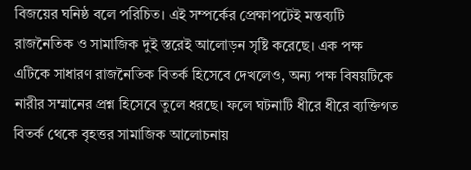বিজয়ের ঘনিষ্ঠ বলে পরিচিত। এই সম্পর্কের প্রেক্ষাপটেই মন্তব্যটি রাজনৈতিক ও সামাজিক দুই স্তরেই আলোড়ন সৃষ্টি করেছে। এক পক্ষ এটিকে সাধারণ রাজনৈতিক বিতর্ক হিসেবে দেখলেও, অন্য পক্ষ বিষয়টিকে নারীর সম্মানের প্রশ্ন হিসেবে তুলে ধরছে। ফলে ঘটনাটি ধীরে ধীরে ব্যক্তিগত বিতর্ক থেকে বৃহত্তর সামাজিক আলোচনায়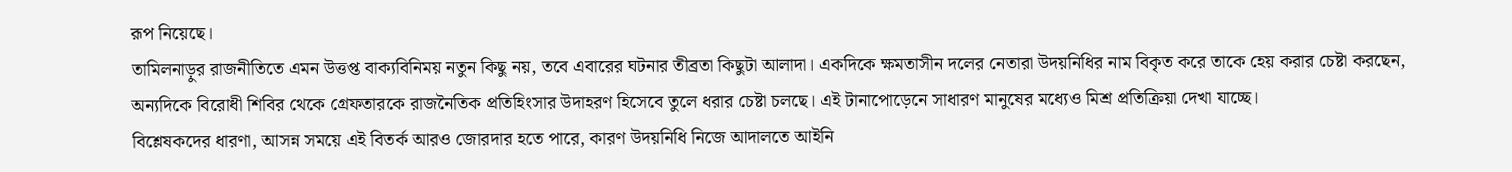রূপ নিয়েছে।
তামিলনাড়ুর রাজনীতিতে এমন উত্তপ্ত বাক্যবিনিময় নতুন কিছু নয়, তবে এবারের ঘটনার তীব্রতা কিছুটা আলাদা। একদিকে ক্ষমতাসীন দলের নেতারা উদয়নিধির নাম বিকৃত করে তাকে হেয় করার চেষ্টা করছেন, অন্যদিকে বিরোধী শিবির থেকে গ্রেফতারকে রাজনৈতিক প্রতিহিংসার উদাহরণ হিসেবে তুলে ধরার চেষ্টা চলছে। এই টানাপোড়েনে সাধারণ মানুষের মধ্যেও মিশ্র প্রতিক্রিয়া দেখা যাচ্ছে।
বিশ্লেষকদের ধারণা, আসন্ন সময়ে এই বিতর্ক আরও জোরদার হতে পারে, কারণ উদয়নিধি নিজে আদালতে আইনি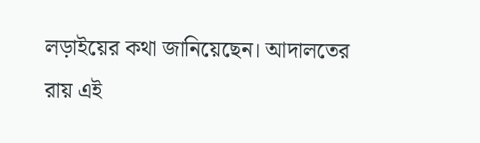লড়াইয়ের কথা জানিয়েছেন। আদালতের রায় এই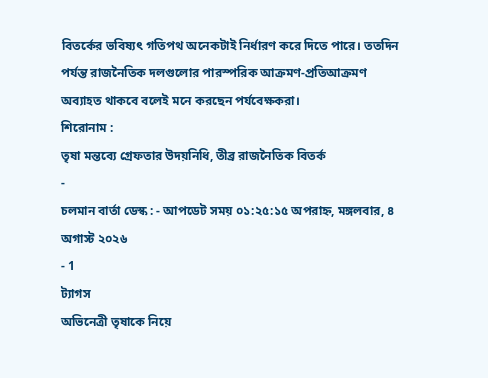বিতর্কের ভবিষ্যৎ গতিপথ অনেকটাই নির্ধারণ করে দিতে পারে। ততদিন পর্যন্ত রাজনৈতিক দলগুলোর পারস্পরিক আক্রমণ-প্রতিআক্রমণ অব্যাহত থাকবে বলেই মনে করছেন পর্যবেক্ষকরা।
শিরোনাম :
তৃষা মন্তব্যে গ্রেফতার উদয়নিধি, তীব্র রাজনৈতিক বিতর্ক
-
চলমান বার্তা ডেস্ক : - আপডেট সময় ০১:২৫:১৫ অপরাহ্ন, মঙ্গলবার, ৪ অগাস্ট ২০২৬
- 1
ট্যাগস
অভিনেত্রী তৃষাকে নিয়ে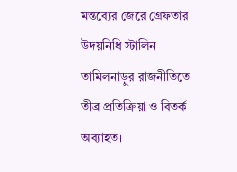মন্তব্যের জেরে গ্রেফতার উদয়নিধি স্টালিন তামিলনাড়ুর রাজনীতিতে তীব্র প্রতিক্রিয়া ও বিতর্ক অব্যাহত।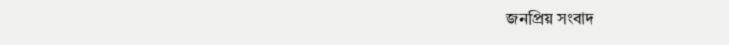জনপ্রিয় সংবাদ